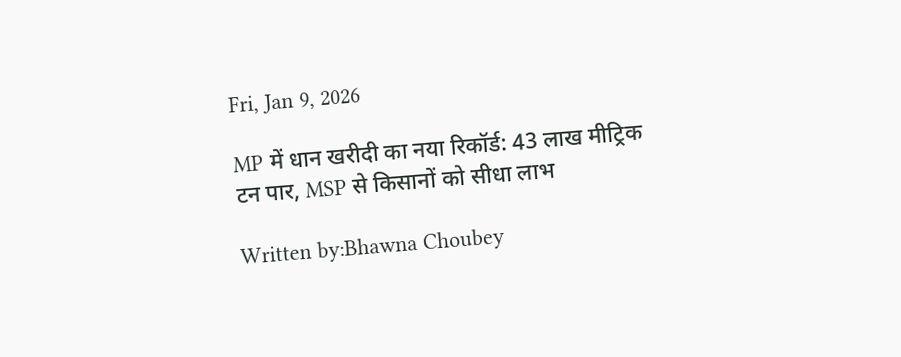Fri, Jan 9, 2026

MP में धान खरीदी का नया रिकॉर्ड: 43 लाख मीट्रिक टन पार, MSP से किसानों को सीधा लाभ

Written by:Bhawna Choubey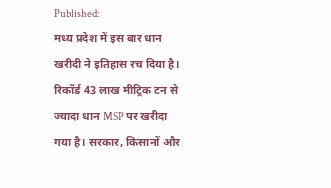Published:
मध्य प्रदेश में इस बार धान खरीदी ने इतिहास रच दिया है। रिकॉर्ड 43 लाख मीट्रिक टन से ज्यादा धान MSP पर खरीदा गया है। सरकार, किसानों और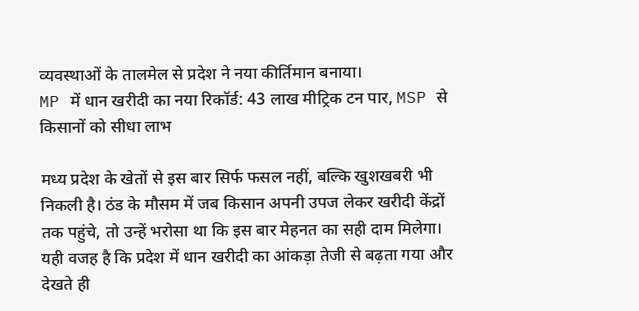व्यवस्थाओं के तालमेल से प्रदेश ने नया कीर्तिमान बनाया।
MP में धान खरीदी का नया रिकॉर्ड: 43 लाख मीट्रिक टन पार, MSP से किसानों को सीधा लाभ

मध्य प्रदेश के खेतों से इस बार सिर्फ फसल नहीं, बल्कि खुशखबरी भी निकली है। ठंड के मौसम में जब किसान अपनी उपज लेकर खरीदी केंद्रों तक पहुंचे, तो उन्हें भरोसा था कि इस बार मेहनत का सही दाम मिलेगा। यही वजह है कि प्रदेश में धान खरीदी का आंकड़ा तेजी से बढ़ता गया और देखते ही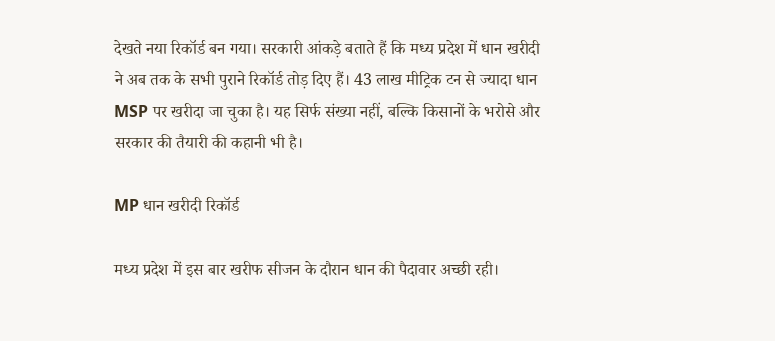देखते नया रिकॉर्ड बन गया। सरकारी आंकड़े बताते हैं कि मध्य प्रदेश में धान खरीदी ने अब तक के सभी पुराने रिकॉर्ड तोड़ दिए हैं। 43 लाख मीट्रिक टन से ज्यादा धान MSP पर खरीदा जा चुका है। यह सिर्फ संख्या नहीं, बल्कि किसानों के भरोसे और सरकार की तैयारी की कहानी भी है।

MP धान खरीदी रिकॉर्ड

मध्य प्रदेश में इस बार खरीफ सीजन के दौरान धान की पैदावार अच्छी रही।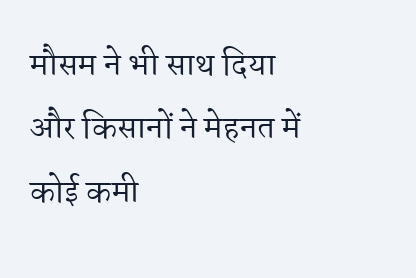मौसम ने भी साथ दिया और किसानों ने मेहनत में कोई कमी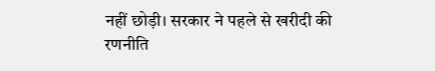नहीं छोड़ी। सरकार ने पहले से खरीदी की रणनीति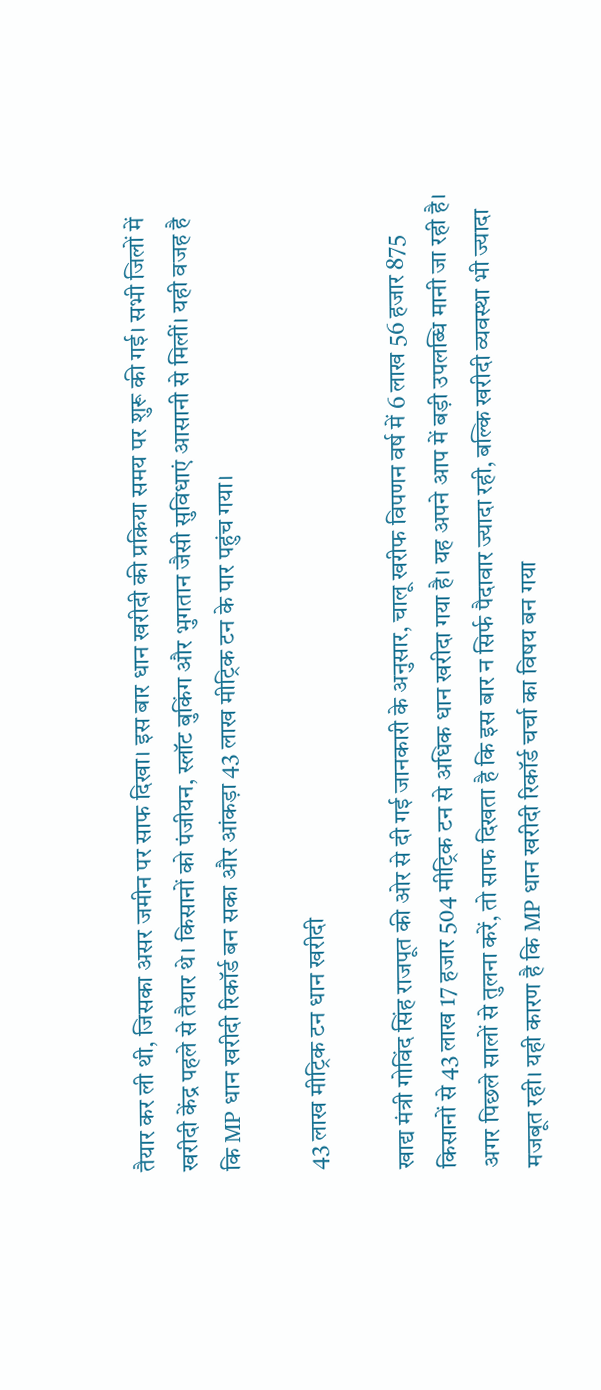तैयार कर ली थी, जिसका असर जमीन पर साफ दिखा। इस बार धान खरीदी की प्रक्रिया समय पर शुरू की गई। सभी जिलों में खरीदी केंद्र पहले से तैयार थे। किसानों को पंजीयन, स्लॉट बुकिंग और भुगतान जैसी सुविधाएं आसानी से मिलीं। यही वजह है कि MP धान खरीदी रिकॉर्ड बन सका और आंकड़ा 43 लाख मीट्रिक टन के पार पहुंच गया।

43 लाख मीट्रिक टन धान खरीदी

खाद्य मंत्री गोविंद सिंह राजपूत की ओर से दी गई जानकारी के अनुसार, चालू खरीफ विपणन वर्ष में 6 लाख 56 हजार 875 किसानों से 43 लाख 17 हजार 504 मीट्रिक टन से अधिक धान खरीदा गया है। यह अपने आप में बड़ी उपलब्धि मानी जा रही है। अगर पिछले सालों से तुलना करें, तो साफ दिखता है कि इस बार न सिर्फ पैदावार ज्यादा रही, बल्कि खरीदी व्यवस्था भी ज्यादा मजबूत रही। यही कारण है कि MP धान खरीदी रिकॉर्ड चर्चा का विषय बन गया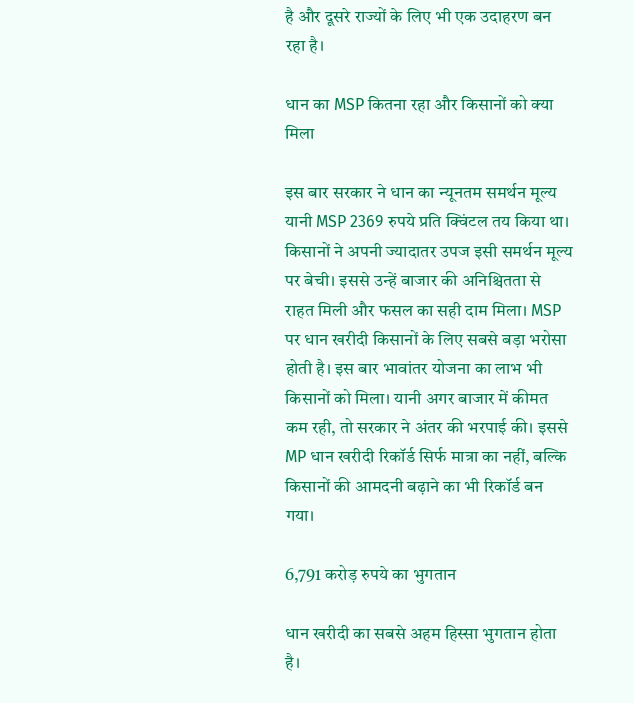है और दूसरे राज्यों के लिए भी एक उदाहरण बन रहा है।

धान का MSP कितना रहा और किसानों को क्या मिला

इस बार सरकार ने धान का न्यूनतम समर्थन मूल्य यानी MSP 2369 रुपये प्रति क्विंटल तय किया था। किसानों ने अपनी ज्यादातर उपज इसी समर्थन मूल्य पर बेची। इससे उन्हें बाजार की अनिश्चितता से राहत मिली और फसल का सही दाम मिला। MSP पर धान खरीदी किसानों के लिए सबसे बड़ा भरोसा होती है। इस बार भावांतर योजना का लाभ भी किसानों को मिला। यानी अगर बाजार में कीमत कम रही, तो सरकार ने अंतर की भरपाई की। इससे MP धान खरीदी रिकॉर्ड सिर्फ मात्रा का नहीं, बल्कि किसानों की आमदनी बढ़ाने का भी रिकॉर्ड बन गया।

6,791 करोड़ रुपये का भुगतान

धान खरीदी का सबसे अहम हिस्सा भुगतान होता है।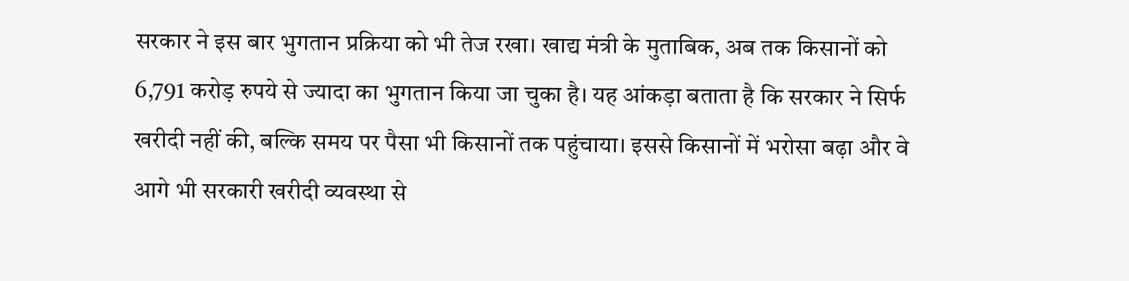सरकार ने इस बार भुगतान प्रक्रिया को भी तेज रखा। खाद्य मंत्री के मुताबिक, अब तक किसानों को 6,791 करोड़ रुपये से ज्यादा का भुगतान किया जा चुका है। यह आंकड़ा बताता है कि सरकार ने सिर्फ खरीदी नहीं की, बल्कि समय पर पैसा भी किसानों तक पहुंचाया। इससे किसानों में भरोसा बढ़ा और वे आगे भी सरकारी खरीदी व्यवस्था से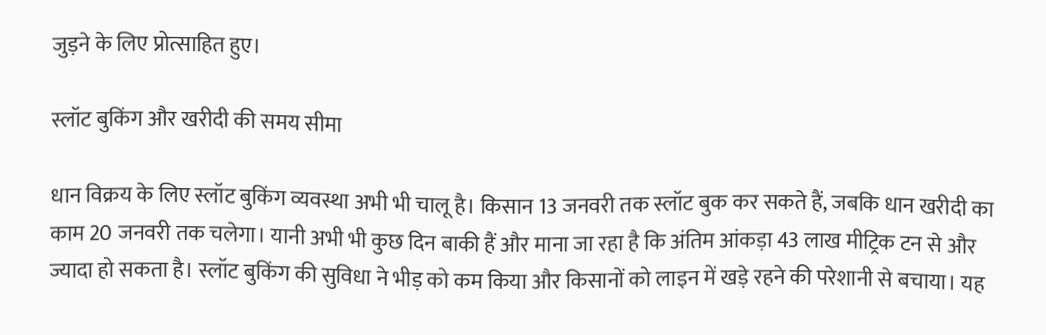जुड़ने के लिए प्रोत्साहित हुए।

स्लॉट बुकिंग और खरीदी की समय सीमा

धान विक्रय के लिए स्लॉट बुकिंग व्यवस्था अभी भी चालू है। किसान 13 जनवरी तक स्लॉट बुक कर सकते हैं, जबकि धान खरीदी का काम 20 जनवरी तक चलेगा। यानी अभी भी कुछ दिन बाकी हैं और माना जा रहा है कि अंतिम आंकड़ा 43 लाख मीट्रिक टन से और ज्यादा हो सकता है। स्लॉट बुकिंग की सुविधा ने भीड़ को कम किया और किसानों को लाइन में खड़े रहने की परेशानी से बचाया। यह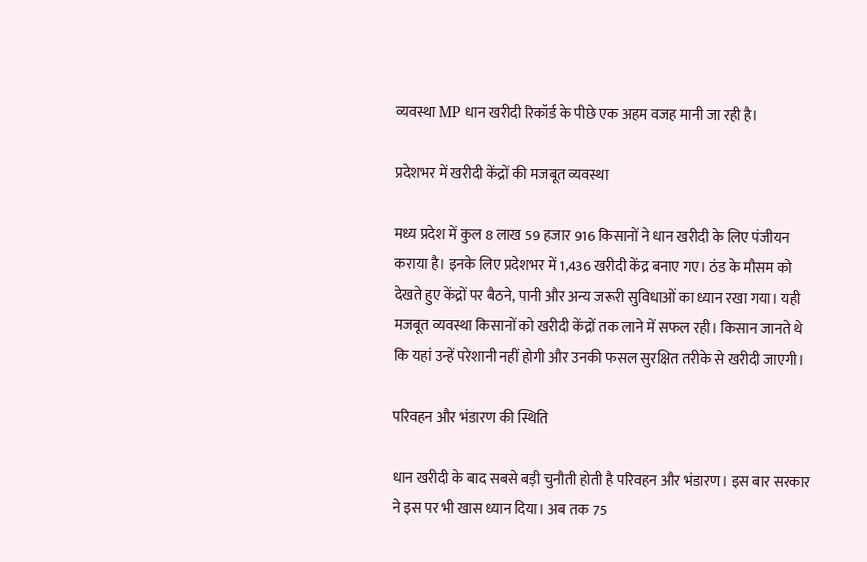व्यवस्था MP धान खरीदी रिकॉर्ड के पीछे एक अहम वजह मानी जा रही है।

प्रदेशभर में खरीदी केंद्रों की मजबूत व्यवस्था

मध्य प्रदेश में कुल 8 लाख 59 हजार 916 किसानों ने धान खरीदी के लिए पंजीयन कराया है। इनके लिए प्रदेशभर में 1,436 खरीदी केंद्र बनाए गए। ठंड के मौसम को देखते हुए केंद्रों पर बैठने, पानी और अन्य जरूरी सुविधाओं का ध्यान रखा गया। यही मजबूत व्यवस्था किसानों को खरीदी केंद्रों तक लाने में सफल रही। किसान जानते थे कि यहां उन्हें परेशानी नहीं होगी और उनकी फसल सुरक्षित तरीके से खरीदी जाएगी।

परिवहन और भंडारण की स्थिति

धान खरीदी के बाद सबसे बड़ी चुनौती होती है परिवहन और भंडारण। इस बार सरकार ने इस पर भी खास ध्यान दिया। अब तक 75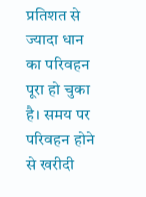प्रतिशत से ज्यादा धान का परिवहन पूरा हो चुका है। समय पर परिवहन होने से खरीदी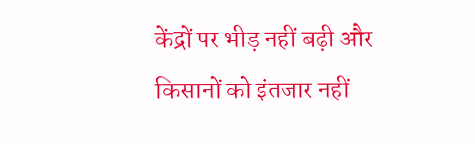केंद्रों पर भीड़ नहीं बढ़ी और किसानों को इंतजार नहीं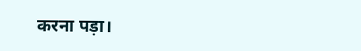करना पड़ा।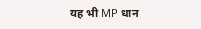यह भी MP धान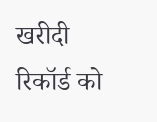खरीदी रिकॉर्ड को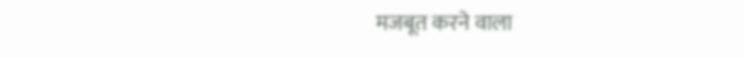मजबूत करने वाला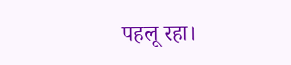पहलू रहा।